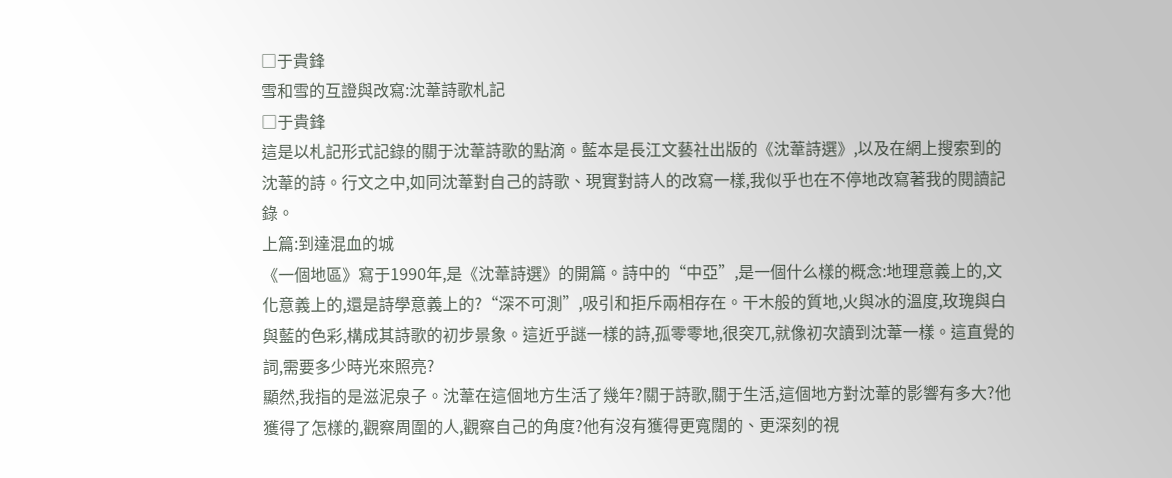□于貴鋒
雪和雪的互證與改寫:沈葦詩歌札記
□于貴鋒
這是以札記形式記錄的關于沈葦詩歌的點滴。藍本是長江文藝社出版的《沈葦詩選》,以及在網上搜索到的沈葦的詩。行文之中,如同沈葦對自己的詩歌、現實對詩人的改寫一樣,我似乎也在不停地改寫著我的閱讀記錄。
上篇:到達混血的城
《一個地區》寫于1990年,是《沈葦詩選》的開篇。詩中的“中亞”,是一個什么樣的概念:地理意義上的,文化意義上的,還是詩學意義上的?“深不可測”,吸引和拒斥兩相存在。干木般的質地,火與冰的溫度,玫瑰與白與藍的色彩,構成其詩歌的初步景象。這近乎謎一樣的詩,孤零零地,很突兀,就像初次讀到沈葦一樣。這直覺的詞,需要多少時光來照亮?
顯然,我指的是滋泥泉子。沈葦在這個地方生活了幾年?關于詩歌,關于生活,這個地方對沈葦的影響有多大?他獲得了怎樣的,觀察周圍的人,觀察自己的角度?他有沒有獲得更寬闊的、更深刻的視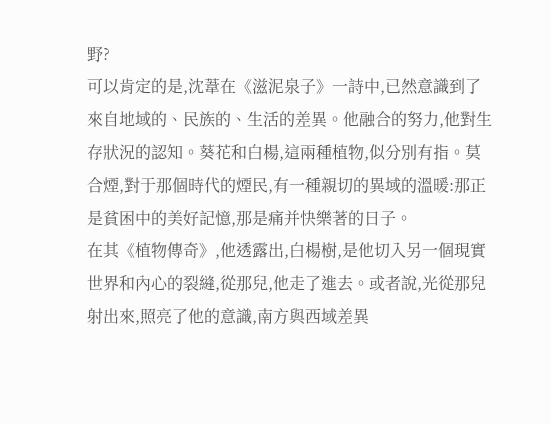野?
可以肯定的是,沈葦在《滋泥泉子》一詩中,已然意識到了來自地域的、民族的、生活的差異。他融合的努力,他對生存狀況的認知。葵花和白楊,這兩種植物,似分別有指。莫合煙,對于那個時代的煙民,有一種親切的異域的溫暖:那正是貧困中的美好記憶,那是痛并快樂著的日子。
在其《植物傳奇》,他透露出,白楊樹,是他切入另一個現實世界和內心的裂縫,從那兒,他走了進去。或者說,光從那兒射出來,照亮了他的意識,南方與西域差異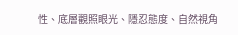性、底層觀照眼光、隱忍態度、自然視角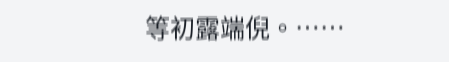等初露端倪。……